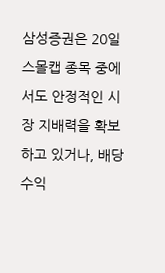삼성증권은 20일 스몰캡 종목 중에서도 안정적인 시장 지배력을 확보하고 있거나, 배당 수익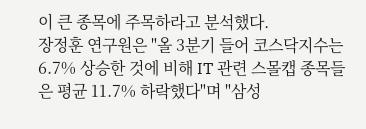이 큰 종목에 주목하라고 분석했다.
장정훈 연구원은 "올 3분기 들어 코스닥지수는 6.7% 상승한 것에 비해 IT 관련 스몰캡 종목들은 평균 11.7% 하락했다"며 "삼성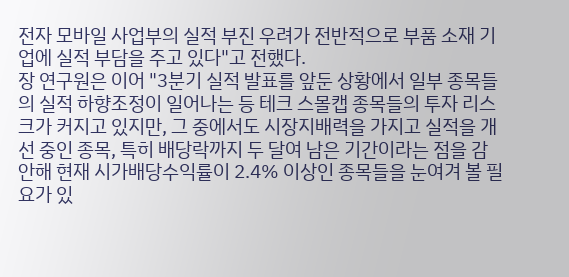전자 모바일 사업부의 실적 부진 우려가 전반적으로 부품 소재 기업에 실적 부담을 주고 있다"고 전했다.
장 연구원은 이어 "3분기 실적 발표를 앞둔 상황에서 일부 종목들의 실적 하향조정이 일어나는 등 테크 스몰캡 종목들의 투자 리스크가 커지고 있지만, 그 중에서도 시장지배력을 가지고 실적을 개선 중인 종목, 특히 배당락까지 두 달여 남은 기간이라는 점을 감안해 현재 시가배당수익률이 2.4% 이상인 종목들을 눈여겨 볼 필요가 있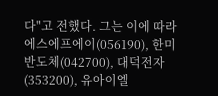다"고 전했다. 그는 이에 따라 에스에프에이(056190), 한미반도체(042700), 대덕전자(353200), 유아이엘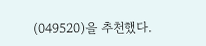(049520)을 추천했다.